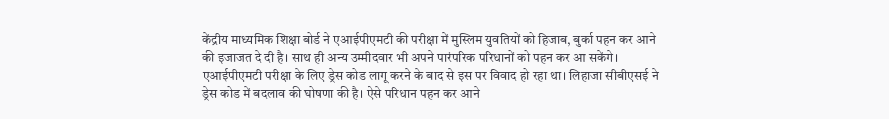केंद्रीय माध्यमिक शिक्षा बोर्ड ने एआईपीएमटी की परीक्षा में मुस्लिम युवतियों को हिजाब, बुर्का पहन कर आने की इजाजत दे दी है। साथ ही अन्य उम्मीदवार भी अपने पारंपरिक परिधानों को पहन कर आ सकेंगे।
एआईपीएमटी परीक्षा के लिए ड्रेस कोड लागू करने के बाद से इस पर विवाद हो रहा था। लिहाजा सीबीएसई ने ड्रेस कोड में बदलाव की घोषणा की है। ऐसे परिधान पहन कर आने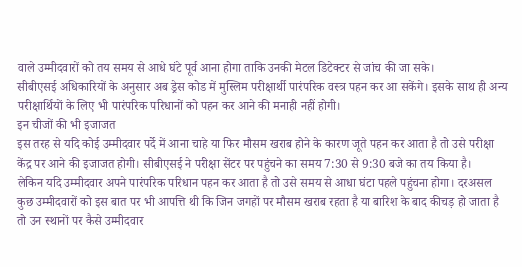वाले उम्मीदवारों को तय समय से आधे घंटे पूर्व आना होगा ताकि उनकी मेटल डिटेक्टर से जांच की जा सके।
सीबीएसई अधिकारियों के अनुसार अब ड्रेस कोड में मुस्लिम परीक्षार्थी पारंपरिक वस्त्र पहन कर आ सकेंगे। इसके साथ ही अन्य परीक्षार्थियों के लिए भी पारंपरिक परिधानों को पहन कर आने की मनाही नहीं होगी।
इन चीजों की भी इजाजत
इस तरह से यदि कोई उम्मीदवार पर्दे में आना चाहे या फिर मौसम खराब होने के कारण जूते पहन कर आता है तो उसे परीक्षा केंद्र पर आने की इजाजत होगी। सीबीएसई ने परीक्षा सेंटर पर पहुंचने का समय 7:30 से 9:30 बजे का तय किया है।
लेकिन यदि उम्मीदवार अपने पारंपरिक परिधान पहन कर आता है तो उसे समय से आधा घंटा पहले पहुंचना होगा। दरअसल कुछ उम्मीदवारों को इस बात पर भी आपत्ति थी कि जिन जगहों पर मौसम खराब रहता है या बारिश के बाद कीचड़ हो जाता है तो उन स्थानों पर कैसे उम्मीदवार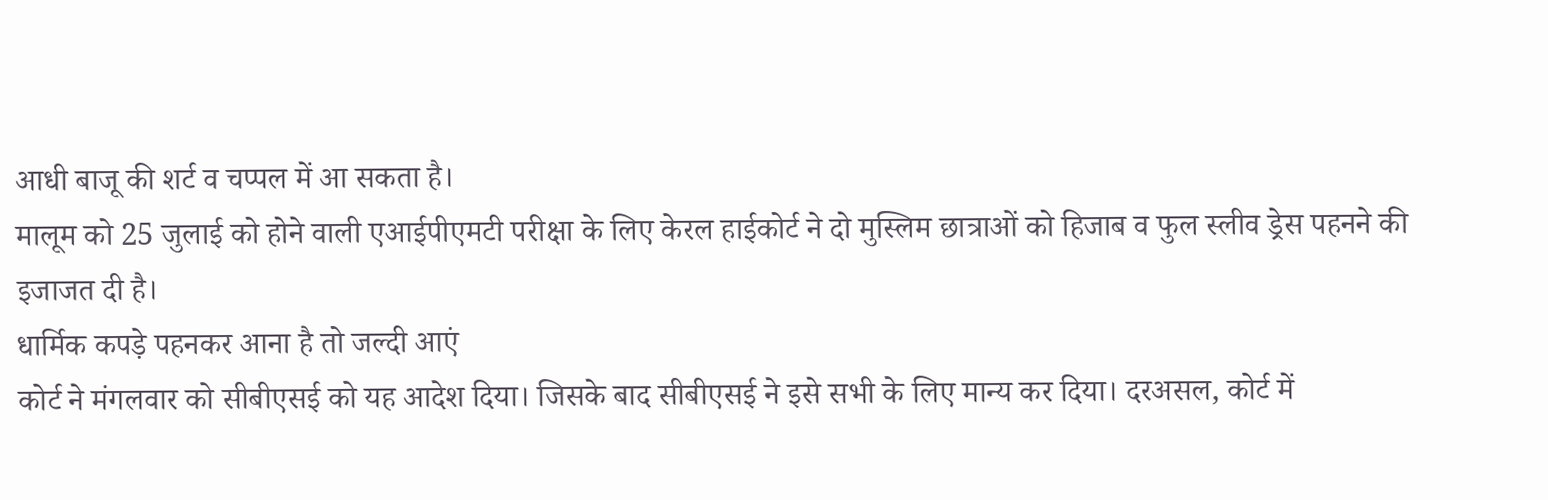आधी बाजू की शर्ट व चप्पल में आ सकता है।
मालूम को 25 जुलाई को होने वाली एआईपीएमटी परीक्षा के लिए केरल हाईकोर्ट ने दो मुस्लिम छात्राओं को हिजाब व फुल स्लीव ड्रेस पहनने की इजाजत दी है।
धार्मिक कपड़े पहनकर आना है तो जल्दी आएं
कोर्ट ने मंगलवार को सीबीएसई को यह आदेश दिया। जिसके बाद सीबीएसई ने इसे सभी के लिए मान्य कर दिया। दरअसल, कोर्ट में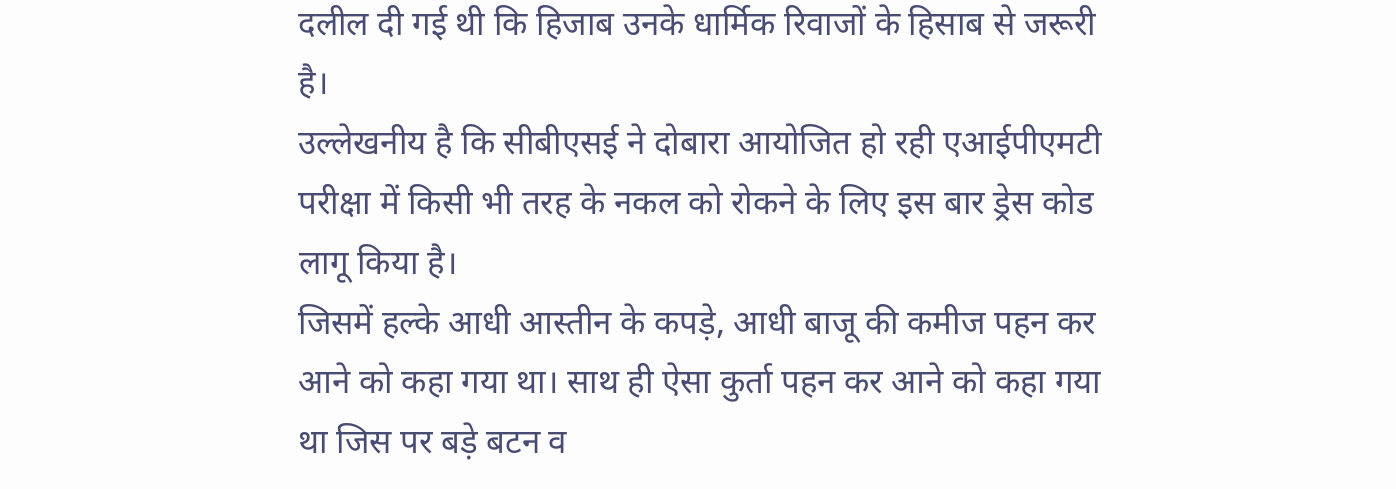दलील दी गई थी कि हिजाब उनके धार्मिक रिवाजों के हिसाब से जरूरी है।
उल्लेखनीय है कि सीबीएसई ने दोबारा आयोजित हो रही एआईपीएमटी परीक्षा में किसी भी तरह के नकल को रोकने के लिए इस बार ड्रेस कोड लागू किया है।
जिसमें हल्के आधी आस्तीन के कपड़े, आधी बाजू की कमीज पहन कर आने को कहा गया था। साथ ही ऐसा कुर्ता पहन कर आने को कहा गया था जिस पर बड़े बटन व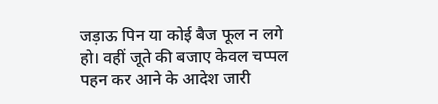जड़ाऊ पिन या कोई बैज फूल न लगे हो। वहीं जूते की बजाए केवल चप्पल पहन कर आने के आदेश जारी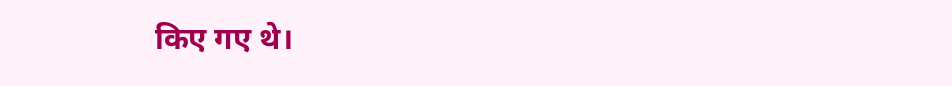किए गए थे।